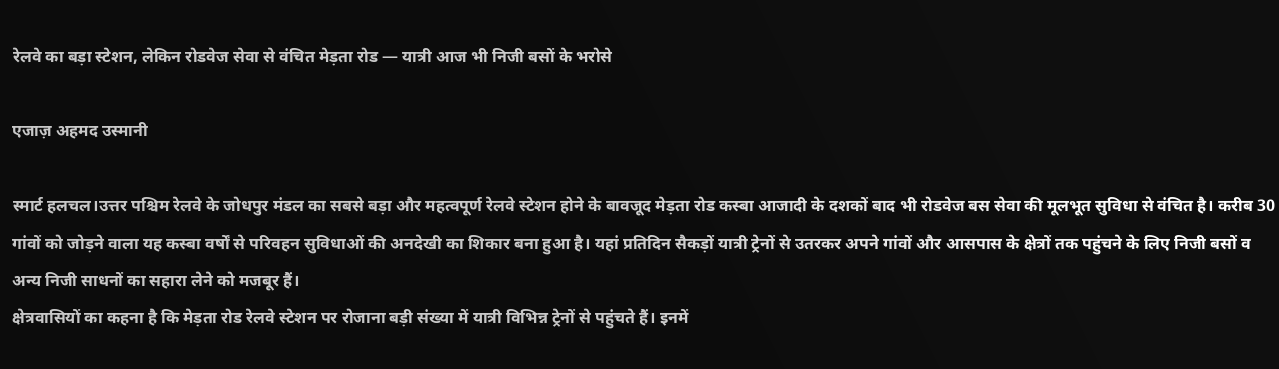रेलवे का बड़ा स्टेशन, लेकिन रोडवेज सेवा से वंचित मेड़ता रोड — यात्री आज भी निजी बसों के भरोसे

एजाज़ अहमद उस्मानी

स्मार्ट हलचल।उत्तर पश्चिम रेलवे के जोधपुर मंडल का सबसे बड़ा और महत्वपूर्ण रेलवे स्टेशन होने के बावजूद मेड़ता रोड कस्बा आजादी के दशकों बाद भी रोडवेज बस सेवा की मूलभूत सुविधा से वंचित है। करीब 30 गांवों को जोड़ने वाला यह कस्बा वर्षों से परिवहन सुविधाओं की अनदेखी का शिकार बना हुआ है। यहां प्रतिदिन सैकड़ों यात्री ट्रेनों से उतरकर अपने गांवों और आसपास के क्षेत्रों तक पहुंचने के लिए निजी बसों व अन्य निजी साधनों का सहारा लेने को मजबूर हैं।
क्षेत्रवासियों का कहना है कि मेड़ता रोड रेलवे स्टेशन पर रोजाना बड़ी संख्या में यात्री विभिन्न ट्रेनों से पहुंचते हैं। इनमें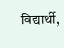विद्यार्थी,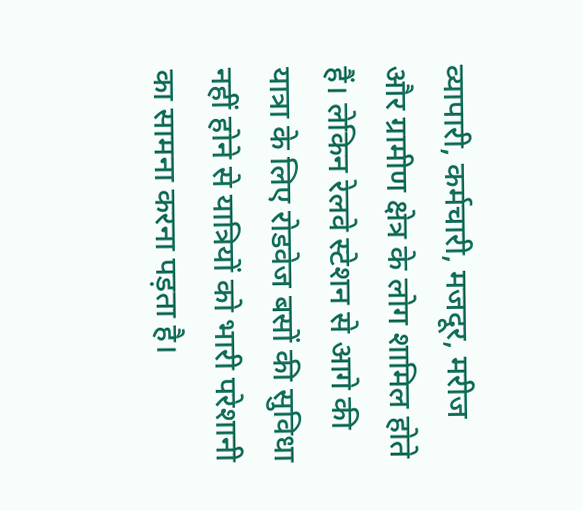व्यापारी, कर्मचारी, मजदूर, मरीज और ग्रामीण क्षेत्र के लोग शामिल होते हैं। लेकिन रेलवे स्टेशन से आगे की यात्रा के लिए रोडवेज बसों की सुविधा नहीं होने से यात्रियों को भारी परेशानी का सामना करना पड़ता है।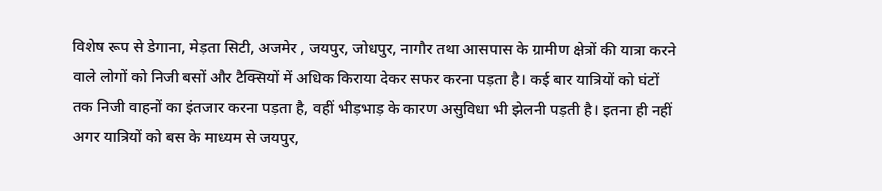विशेष रूप से डेगाना, मेड़ता सिटी, अजमेर , जयपुर, जोधपुर, नागौर तथा आसपास के ग्रामीण क्षेत्रों की यात्रा करने वाले लोगों को निजी बसों और टैक्सियों में अधिक किराया देकर सफर करना पड़ता है। कई बार यात्रियों को घंटों तक निजी वाहनों का इंतजार करना पड़ता है, वहीं भीड़भाड़ के कारण असुविधा भी झेलनी पड़ती है। इतना ही नहीं अगर यात्रियों को बस के माध्यम से जयपुर,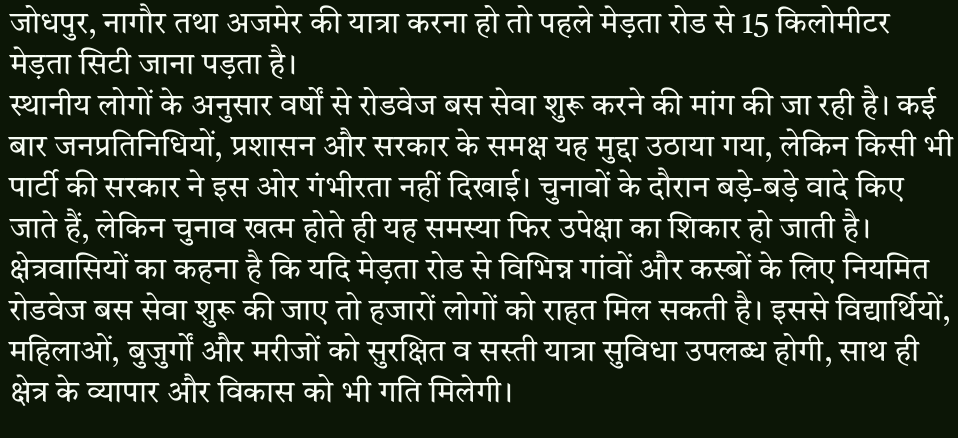जोधपुर, नागौर तथा अजमेर की यात्रा करना हो तो पहले मेड़ता रोड से 15 किलोमीटर मेड़ता सिटी जाना पड़ता है।
स्थानीय लोगों के अनुसार वर्षों से रोडवेज बस सेवा शुरू करने की मांग की जा रही है। कई बार जनप्रतिनिधियों, प्रशासन और सरकार के समक्ष यह मुद्दा उठाया गया, लेकिन किसी भी पार्टी की सरकार ने इस ओर गंभीरता नहीं दिखाई। चुनावों के दौरान बड़े-बड़े वादे किए जाते हैं, लेकिन चुनाव खत्म होते ही यह समस्या फिर उपेक्षा का शिकार हो जाती है।
क्षेत्रवासियों का कहना है कि यदि मेड़ता रोड से विभिन्न गांवों और कस्बों के लिए नियमित रोडवेज बस सेवा शुरू की जाए तो हजारों लोगों को राहत मिल सकती है। इससे विद्यार्थियों, महिलाओं, बुजुर्गों और मरीजों को सुरक्षित व सस्ती यात्रा सुविधा उपलब्ध होगी, साथ ही क्षेत्र के व्यापार और विकास को भी गति मिलेगी।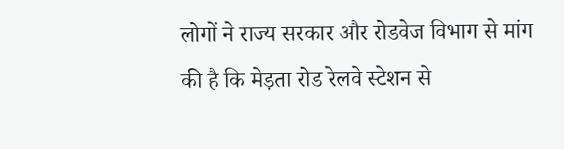लोगों ने राज्य सरकार और रोडवेज विभाग से मांग की है कि मेड़ता रोड रेलवे स्टेशन से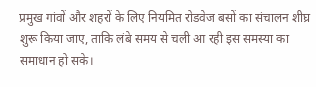प्रमुख गांवों और शहरों के लिए नियमित रोडवेज बसों का संचालन शीघ्र शुरू किया जाए, ताकि लंबे समय से चली आ रही इस समस्या का समाधान हो सके।